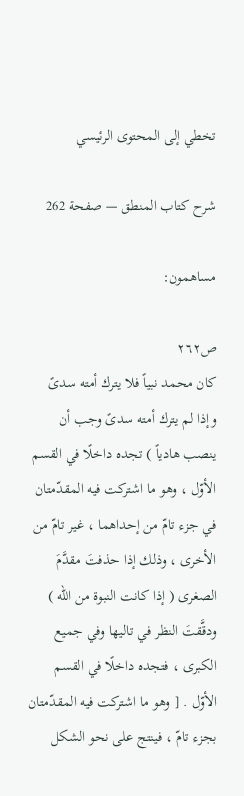تخطي إلى المحتوى الرئيسي

شرح كتاب المنطق — صفحة 262

مساهمون:

ص٢٦٢
كان محمد نبياً فلا يترك أمته سدىً وإذا لم يترك أمته سدىً وجب أن ينصب هادياً ) تجده داخلًا في القسم الأوّل ، وهو ما اشتركت فيه المقدّمتان في جزء تامّ من إحداهما ، غير تامّ من الأخرى ، وذلك إذا حذفتَ مقدَّمَ الصغرى ( إذا كانت النبوة من الله ) ودقَّقتَ النظر في تاليها وفي جميع الكبرى ، فتجده داخلًا في القسم الأوّل . [ وهو ما اشتركت فيه المقدّمتان بجزء تامّ ، فينتج على نحو الشكل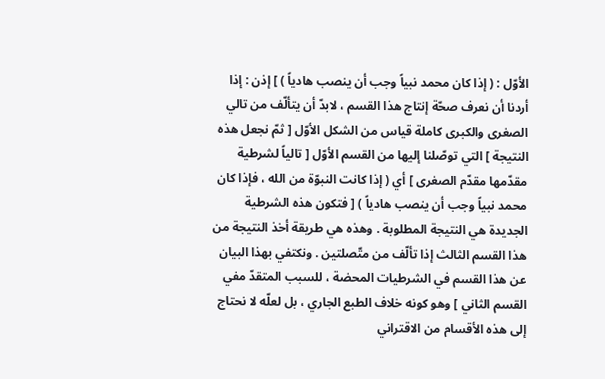الأوّل : ( إذا كان محمد نبياً وجب أن ينصب هادياً ) ] إذن : إذا أردنا أن نعرف صحّة إنتاج هذا القسم ، لابدّ أن يتألّف من تالي الصغرى والكبرى كاملة قياس من الشكل الأوّل [ ثمّ نجعل هذه النتيجة ] التي توصّلنا إليها من القسم الأوّل [ تالياً لشرطية مقدّمها مقدّم الصغرى ] أي ( إذا كانت النبوّة من الله ، فإذا كان محمد نبياً وجب أن ينصب هادياً ) [ فتكون هذه الشرطية الجديدة هي النتيجة المطلوبة . وهذه هي طريقة أخذ النتيجة من هذا القسم الثالث إذا تألّف من متّصلتين . ونكتفي بهذا البيان عن هذا القسم في الشرطيات المحضة ، للسبب المتقدّ مفي القسم الثاني ] وهو كونه خلاف الطبع الجاري ، بل لعلّه لا نحتاج إلى هذه الأقسام من الاقتراني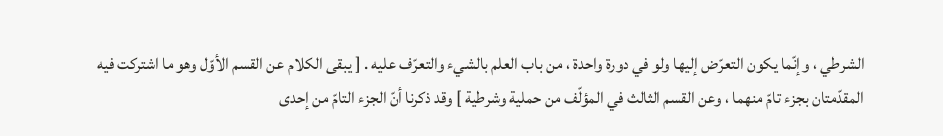الشرطي ، وإنّما يكون التعرّض إليها ولو في دورة واحدة ، من باب العلم بالشيء والتعرّف عليه . [ يبقى الكلام عن القسم الأوّل وهو ما اشتركت فيه المقدّمتان بجزء تامّ منهما ، وعن القسم الثالث في المؤلّف من حملية وشرطية ] وقد ذكرنا أنّ الجزء التامّ من إحدى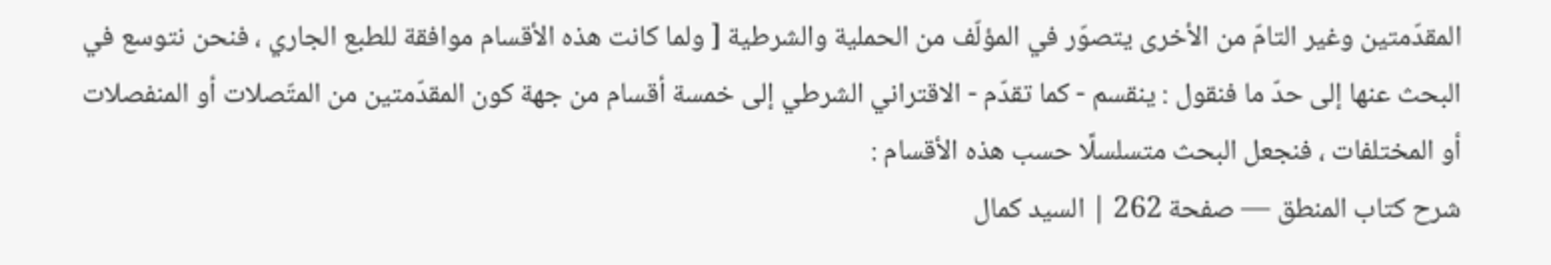المقدّمتين وغير التامّ من الأخرى يتصوّر في المؤلّف من الحملية والشرطية [ ولما كانت هذه الأقسام موافقة للطبع الجاري ، فنحن نتوسع في البحث عنها إلى حدّ ما فنقول : ينقسم - كما تقدّم - الاقتراني الشرطي إلى خمسة أقسام من جهة كون المقدّمتين من المتّصلات أو المنفصلات أو المختلفات ، فنجعل البحث متسلسلًا حسب هذه الأقسام :
شرح كتاب المنطق — صفحة 262 | السيد كمال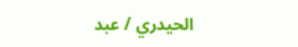الحيدري / عبد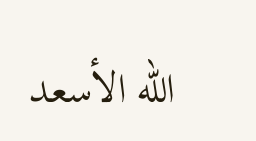الله الأسعد